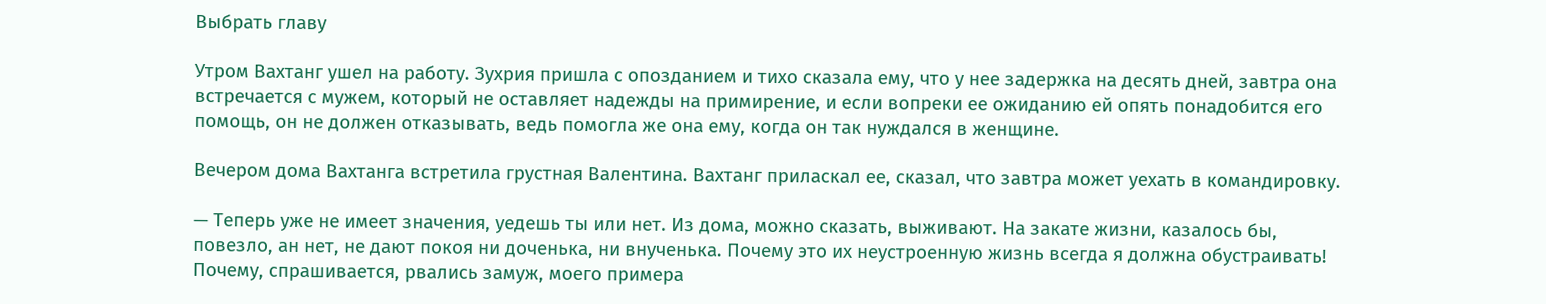Выбрать главу

Утром Вахтанг ушел на работу. Зухрия пришла с опозданием и тихо сказала ему, что у нее задержка на десять дней, завтра она встречается с мужем, который не оставляет надежды на примирение, и если вопреки ее ожиданию ей опять понадобится его помощь, он не должен отказывать, ведь помогла же она ему, когда он так нуждался в женщине.

Вечером дома Вахтанга встретила грустная Валентина. Вахтанг приласкал ее, сказал, что завтра может уехать в командировку.

— Теперь уже не имеет значения, уедешь ты или нет. Из дома, можно сказать, выживают. На закате жизни, казалось бы, повезло, ан нет, не дают покоя ни доченька, ни внученька. Почему это их неустроенную жизнь всегда я должна обустраивать! Почему, спрашивается, рвались замуж, моего примера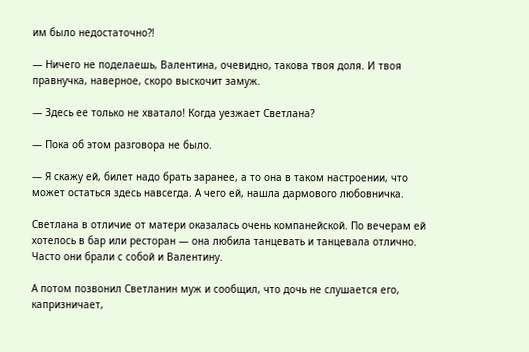им было недостаточно?!

— Ничего не поделаешь, Валентина, очевидно, такова твоя доля. И твоя правнучка, наверное, скоро выскочит замуж.

— Здесь ее только не хватало! Когда уезжает Светлана?

— Пока об этом разговора не было.

— Я скажу ей, билет надо брать заранее, а то она в таком настроении, что может остаться здесь навсегда. А чего ей, нашла дармового любовничка.

Светлана в отличие от матери оказалась очень компанейской. По вечерам ей хотелось в бар или ресторан — она любила танцевать и танцевала отлично. Часто они брали с собой и Валентину.

А потом позвонил Светланин муж и сообщил, что дочь не слушается его, капризничает,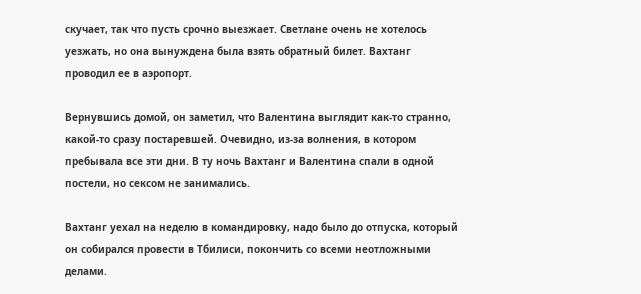скучает, так что пусть срочно выезжает. Светлане очень не хотелось уезжать, но она вынуждена была взять обратный билет. Вахтанг проводил ее в аэропорт.

Вернувшись домой, он заметил, что Валентина выглядит как-то странно, какой-то сразу постаревшей. Очевидно, из-за волнения, в котором пребывала все эти дни. В ту ночь Вахтанг и Валентина спали в одной постели, но сексом не занимались.

Вахтанг уехал на неделю в командировку, надо было до отпуска, который он собирался провести в Тбилиси, покончить со всеми неотложными делами.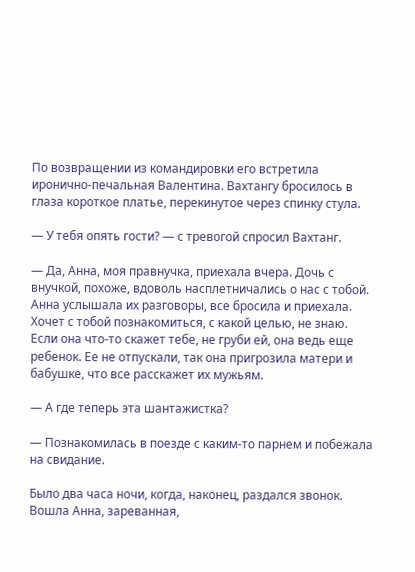По возвращении из командировки его встретила иронично-печальная Валентина. Вахтангу бросилось в глаза короткое платье, перекинутое через спинку стула.

— У тебя опять гости? — с тревогой спросил Вахтанг.

— Да, Анна, моя правнучка, приехала вчера. Дочь с внучкой, похоже, вдоволь насплетничались о нас с тобой. Анна услышала их разговоры, все бросила и приехала. Хочет с тобой познакомиться, с какой целью, не знаю. Если она что-то скажет тебе, не груби ей, она ведь еще ребенок. Ее не отпускали, так она пригрозила матери и бабушке, что все расскажет их мужьям.

— А где теперь эта шантажистка?

— Познакомилась в поезде с каким-то парнем и побежала на свидание.

Было два часа ночи, когда, наконец, раздался звонок. Вошла Анна, зареванная,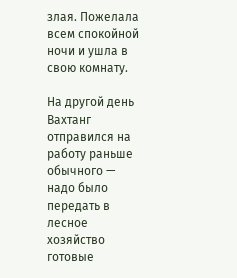злая. Пожелала всем спокойной ночи и ушла в свою комнату.

На другой день Вахтанг отправился на работу раньше обычного — надо было передать в лесное хозяйство готовые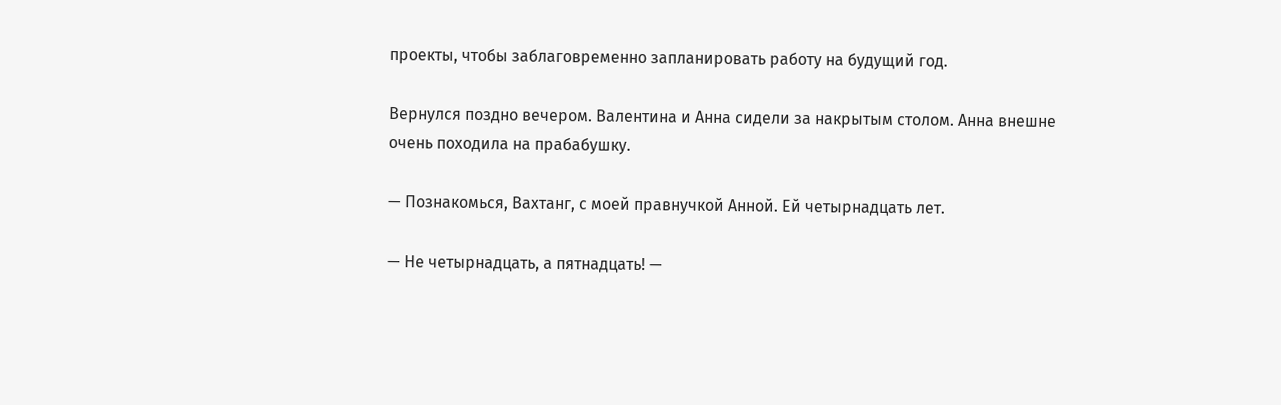проекты, чтобы заблаговременно запланировать работу на будущий год.

Вернулся поздно вечером. Валентина и Анна сидели за накрытым столом. Анна внешне очень походила на прабабушку.

— Познакомься, Вахтанг, с моей правнучкой Анной. Ей четырнадцать лет.

— Не четырнадцать, а пятнадцать! —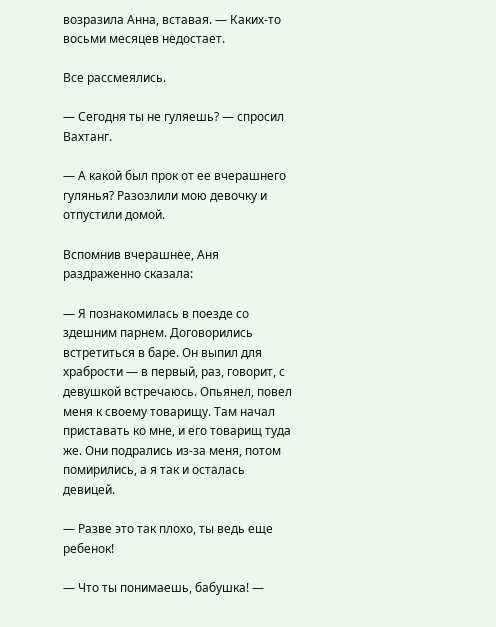возразила Анна, вставая. — Каких-то восьми месяцев недостает.

Все рассмеялись.

— Сегодня ты не гуляешь? — спросил Вахтанг.

— А какой был прок от ее вчерашнего гулянья? Разозлили мою девочку и отпустили домой.

Вспомнив вчерашнее, Аня раздраженно сказала:

— Я познакомилась в поезде со здешним парнем. Договорились встретиться в баре. Он выпил для храбрости — в первый, раз, говорит, с девушкой встречаюсь. Опьянел, повел меня к своему товарищу. Там начал приставать ко мне, и его товарищ туда же. Они подрались из-за меня, потом помирились, а я так и осталась девицей.

— Разве это так плохо, ты ведь еще ребенок!

— Что ты понимаешь, бабушка! —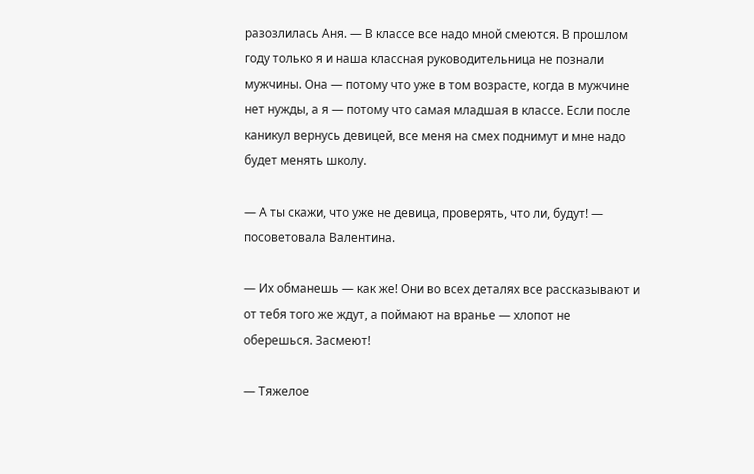разозлилась Аня. — В классе все надо мной смеются. В прошлом году только я и наша классная руководительница не познали мужчины. Она — потому что уже в том возрасте, когда в мужчине нет нужды, а я — потому что самая младшая в классе. Если после каникул вернусь девицей, все меня на смех поднимут и мне надо будет менять школу.

— А ты скажи, что уже не девица, проверять, что ли, будут! — посоветовала Валентина.

— Их обманешь — как же! Они во всех деталях все рассказывают и от тебя того же ждут, а поймают на вранье — хлопот не оберешься. Засмеют!

— Тяжелое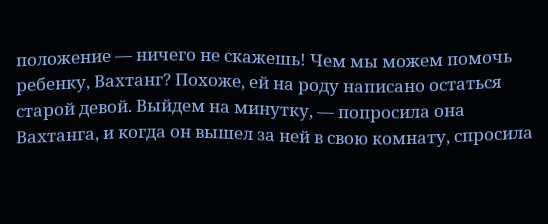положение — ничего не скажешь! Чем мы можем помочь ребенку, Вахтанг? Похоже, ей на роду написано остаться старой девой. Выйдем на минутку, — попросила она Вахтанга, и когда он вышел за ней в свою комнату, спросила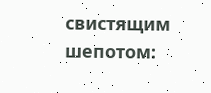свистящим шепотом: